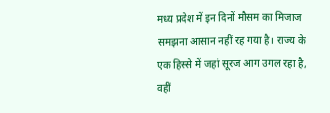मध्य प्रदेश में इन दिनों मौसम का मिजाज समझना आसान नहीं रह गया है। राज्य के एक हिस्से में जहां सूरज आग उगल रहा है, वहीं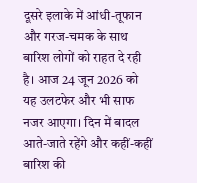दूसरे इलाके में आंधी-तूफान और गरज-चमक के साथ बारिश लोगों को राहत दे रही है। आज 24 जून 2026 को यह उलटफेर और भी साफ नजर आएगा। दिन में बादल आते-जाते रहेंगे और कहीं-कहीं बारिश की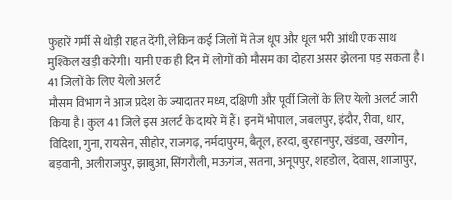फुहारें गर्मी से थोड़ी राहत देंगी, लेकिन कई जिलों में तेज धूप और धूल भरी आंधी एक साथ मुश्किल खड़ी करेगी। यानी एक ही दिन में लोगों को मौसम का दोहरा असर झेलना पड़ सकता है।
41 जिलों के लिए येलो अलर्ट
मौसम विभाग ने आज प्रदेश के ज्यादातर मध्य, दक्षिणी और पूर्वी जिलों के लिए येलो अलर्ट जारी किया है। कुल 41 जिले इस अलर्ट के दायरे में हैं। इनमें भोपाल, जबलपुर, इंदौर, रीवा, धार, विदिशा, गुना, रायसेन, सीहोर, राजगढ़, नर्मदापुरम, बैतूल, हरदा, बुरहानपुर, खंडवा, खरगोन, बड़वानी, अलीराजपुर, झाबुआ, सिंगरौली, मऊगंज, सतना, अनूपपुर, शहडोल, देवास, शाजापुर,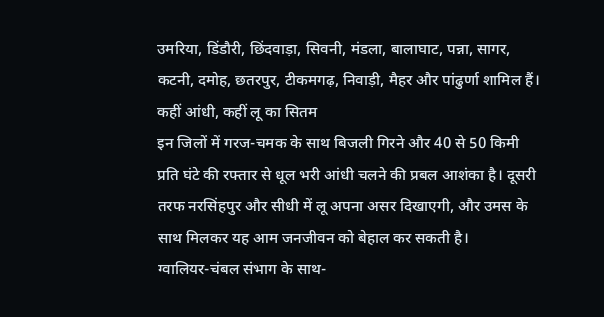उमरिया, डिंडौरी, छिंदवाड़ा, सिवनी, मंडला, बालाघाट, पन्ना, सागर, कटनी, दमोह, छतरपुर, टीकमगढ़, निवाड़ी, मैहर और पांढुर्णा शामिल हैं।
कहीं आंधी, कहीं लू का सितम
इन जिलों में गरज-चमक के साथ बिजली गिरने और 40 से 50 किमी प्रति घंटे की रफ्तार से धूल भरी आंधी चलने की प्रबल आशंका है। दूसरी तरफ नरसिंहपुर और सीधी में लू अपना असर दिखाएगी, और उमस के साथ मिलकर यह आम जनजीवन को बेहाल कर सकती है।
ग्वालियर-चंबल संभाग के साथ-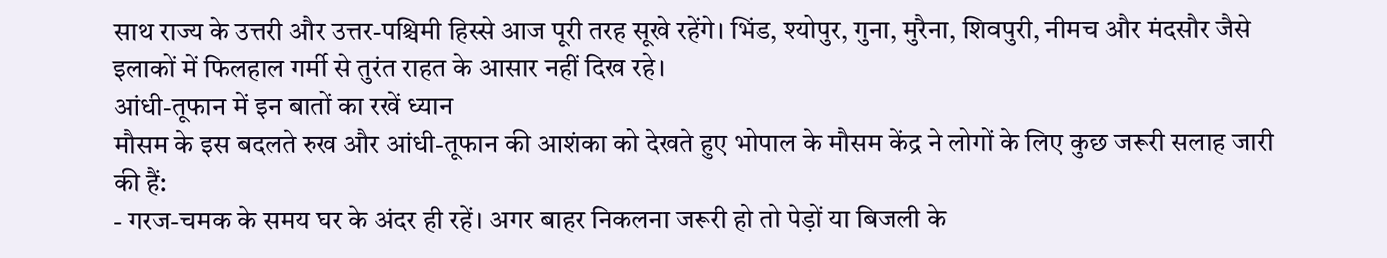साथ राज्य के उत्तरी और उत्तर-पश्चिमी हिस्से आज पूरी तरह सूखे रहेंगे। भिंड, श्योपुर, गुना, मुरैना, शिवपुरी, नीमच और मंदसौर जैसे इलाकों में फिलहाल गर्मी से तुरंत राहत के आसार नहीं दिख रहे।
आंधी-तूफान में इन बातों का रखें ध्यान
मौसम के इस बदलते रुख और आंधी-तूफान की आशंका को देखते हुए भोपाल के मौसम केंद्र ने लोगों के लिए कुछ जरूरी सलाह जारी की हैं:
- गरज-चमक के समय घर के अंदर ही रहें। अगर बाहर निकलना जरूरी हो तो पेड़ों या बिजली के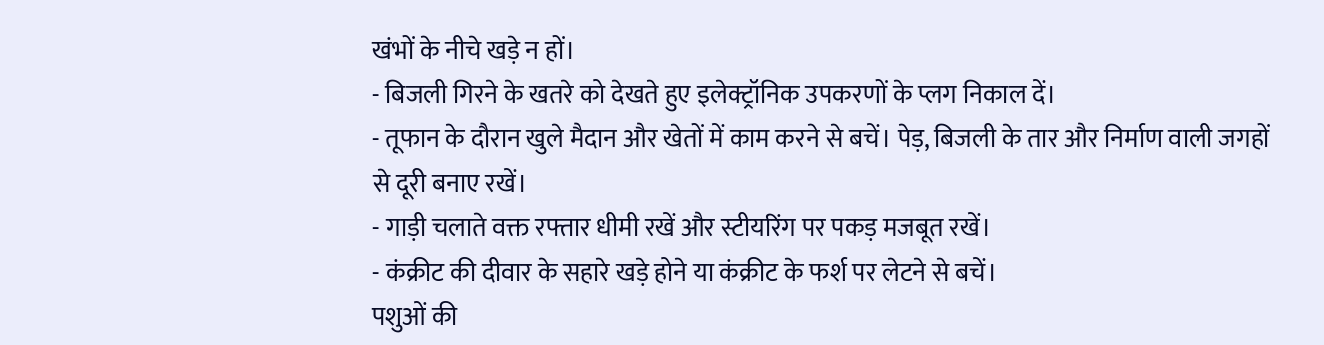खंभों के नीचे खड़े न हों।
- बिजली गिरने के खतरे को देखते हुए इलेक्ट्रॉनिक उपकरणों के प्लग निकाल दें।
- तूफान के दौरान खुले मैदान और खेतों में काम करने से बचें। पेड़, बिजली के तार और निर्माण वाली जगहों से दूरी बनाए रखें।
- गाड़ी चलाते वक्त रफ्तार धीमी रखें और स्टीयरिंग पर पकड़ मजबूत रखें।
- कंक्रीट की दीवार के सहारे खड़े होने या कंक्रीट के फर्श पर लेटने से बचें।
पशुओं की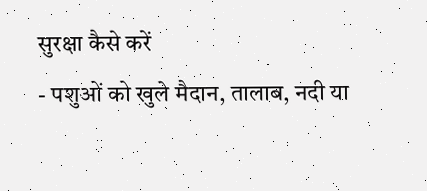सुरक्षा कैसे करें
- पशुओं को खुले मैदान, तालाब, नदी या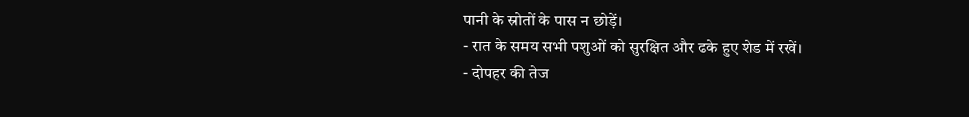पानी के स्रोतों के पास न छोड़ें।
- रात के समय सभी पशुओं को सुरक्षित और ढके हुए शेड में रखें।
- दोपहर की तेज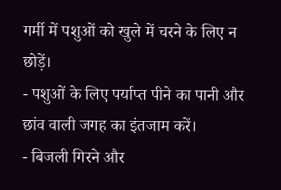गर्मी में पशुओं को खुले में चरने के लिए न छोड़ें।
- पशुओं के लिए पर्याप्त पीने का पानी और छांव वाली जगह का इंतजाम करें।
- बिजली गिरने और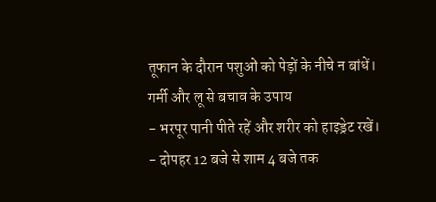तूफान के दौरान पशुओं को पेड़ों के नीचे न बांधें।
गर्मी और लू से बचाव के उपाय
- भरपूर पानी पीते रहें और शरीर को हाइड्रेट रखें।
- दोपहर 12 बजे से शाम 4 बजे तक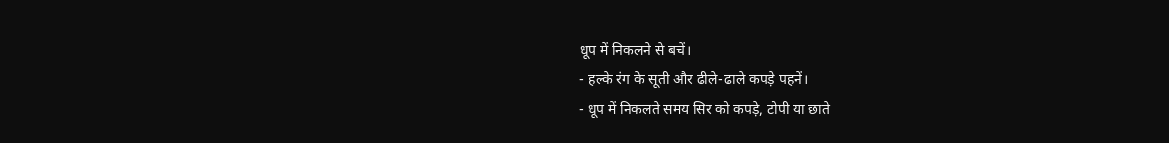धूप में निकलने से बचें।
- हल्के रंग के सूती और ढीले-ढाले कपड़े पहनें।
- धूप में निकलते समय सिर को कपड़े, टोपी या छाते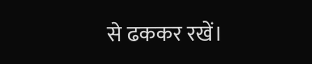से ढककर रखें।